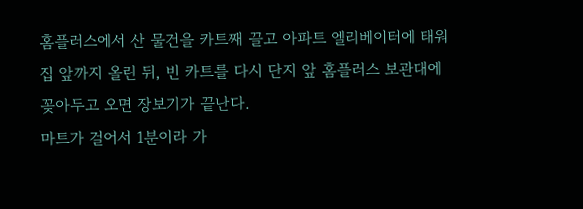홈플러스에서 산 물건을 카트째 끌고 아파트 엘리베이터에 태워 집 앞까지 올린 뒤, 빈 카트를 다시 단지 앞 홈플러스 보관대에 꽂아두고 오면 장보기가 끝난다.
마트가 걸어서 1분이라 가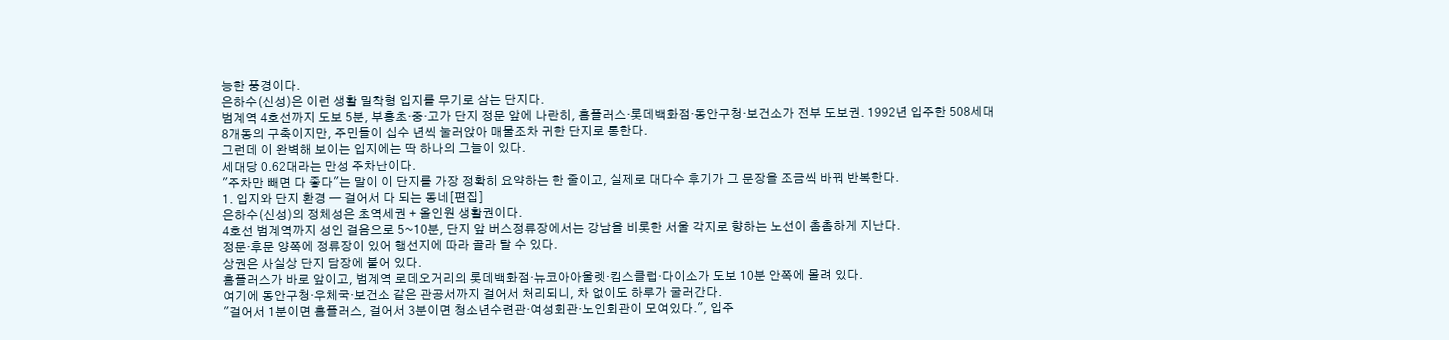능한 풍경이다.
은하수(신성)은 이런 생활 밀착형 입지를 무기로 삼는 단지다.
범계역 4호선까지 도보 5분, 부흥초·중·고가 단지 정문 앞에 나란히, 홈플러스·롯데백화점·동안구청·보건소가 전부 도보권. 1992년 입주한 508세대 8개동의 구축이지만, 주민들이 십수 년씩 눌러앉아 매물조차 귀한 단지로 통한다.
그런데 이 완벽해 보이는 입지에는 딱 하나의 그늘이 있다.
세대당 0.62대라는 만성 주차난이다.
"주차만 빼면 다 좋다"는 말이 이 단지를 가장 정확히 요약하는 한 줄이고, 실제로 대다수 후기가 그 문장을 조금씩 바꿔 반복한다.
1. 입지와 단지 환경 — 걸어서 다 되는 동네[편집]
은하수(신성)의 정체성은 초역세권 + 올인원 생활권이다.
4호선 범계역까지 성인 걸음으로 5~10분, 단지 앞 버스정류장에서는 강남을 비롯한 서울 각지로 향하는 노선이 촘촘하게 지난다.
정문·후문 양쪽에 정류장이 있어 행선지에 따라 골라 탈 수 있다.
상권은 사실상 단지 담장에 붙어 있다.
홈플러스가 바로 앞이고, 범계역 로데오거리의 롯데백화점·뉴코아아울렛·킴스클럽·다이소가 도보 10분 안쪽에 몰려 있다.
여기에 동안구청·우체국·보건소 같은 관공서까지 걸어서 처리되니, 차 없이도 하루가 굴러간다.
"걸어서 1분이면 홈플러스, 걸어서 3분이면 청소년수련관·여성회관·노인회관이 모여있다.", 입주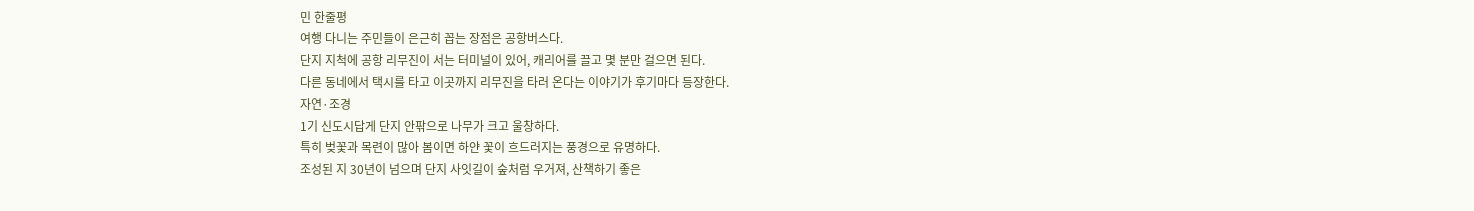민 한줄평
여행 다니는 주민들이 은근히 꼽는 장점은 공항버스다.
단지 지척에 공항 리무진이 서는 터미널이 있어, 캐리어를 끌고 몇 분만 걸으면 된다.
다른 동네에서 택시를 타고 이곳까지 리무진을 타러 온다는 이야기가 후기마다 등장한다.
자연·조경
1기 신도시답게 단지 안팎으로 나무가 크고 울창하다.
특히 벚꽃과 목련이 많아 봄이면 하얀 꽃이 흐드러지는 풍경으로 유명하다.
조성된 지 30년이 넘으며 단지 사잇길이 숲처럼 우거져, 산책하기 좋은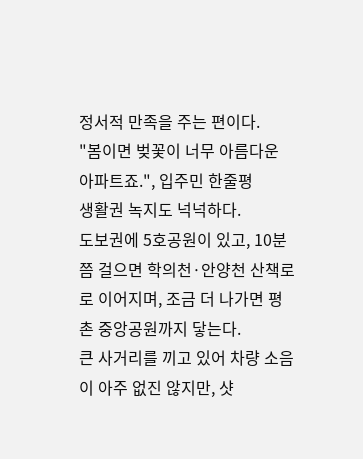정서적 만족을 주는 편이다.
"봄이면 벚꽃이 너무 아름다운 아파트죠.", 입주민 한줄평
생활권 녹지도 넉넉하다.
도보권에 5호공원이 있고, 10분쯤 걸으면 학의천·안양천 산책로로 이어지며, 조금 더 나가면 평촌 중앙공원까지 닿는다.
큰 사거리를 끼고 있어 차량 소음이 아주 없진 않지만, 샷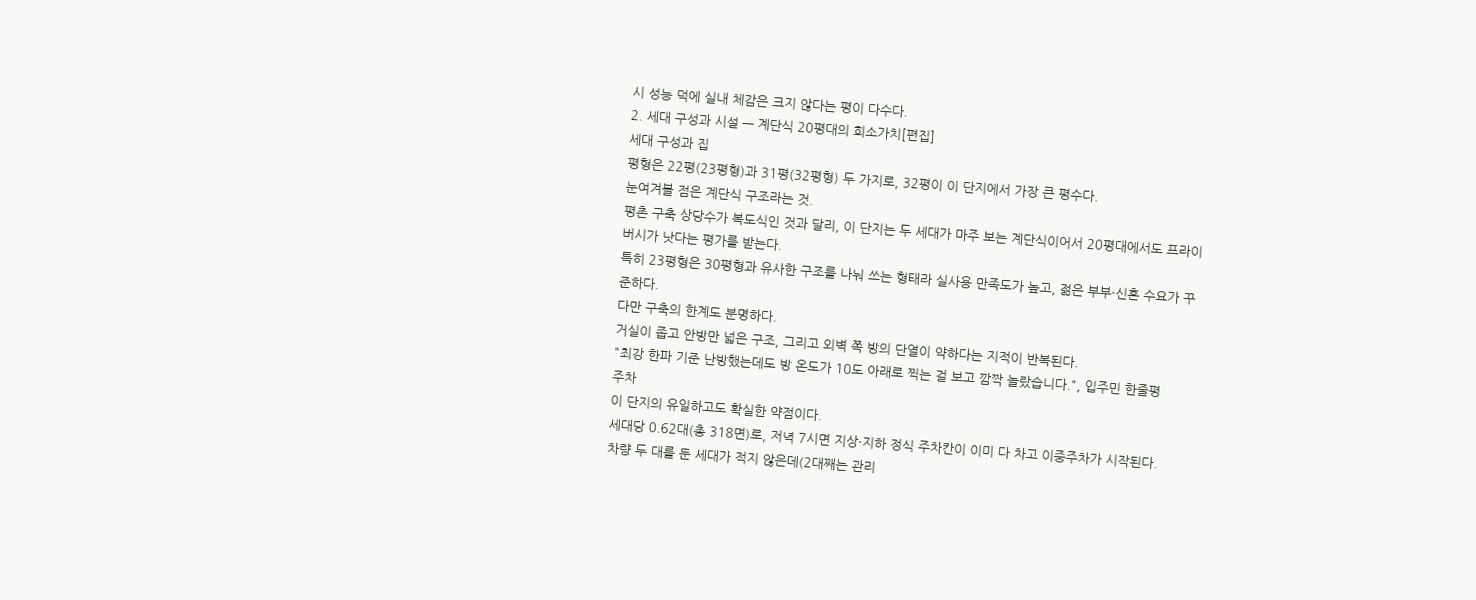시 성능 덕에 실내 체감은 크지 않다는 평이 다수다.
2. 세대 구성과 시설 — 계단식 20평대의 희소가치[편집]
세대 구성과 집
평형은 22평(23평형)과 31평(32평형) 두 가지로, 32평이 이 단지에서 가장 큰 평수다.
눈여겨볼 점은 계단식 구조라는 것.
평촌 구축 상당수가 복도식인 것과 달리, 이 단지는 두 세대가 마주 보는 계단식이어서 20평대에서도 프라이버시가 낫다는 평가를 받는다.
특히 23평형은 30평형과 유사한 구조를 나눠 쓰는 형태라 실사용 만족도가 높고, 젊은 부부·신혼 수요가 꾸준하다.
다만 구축의 한계도 분명하다.
거실이 좁고 안방만 넓은 구조, 그리고 외벽 쪽 방의 단열이 약하다는 지적이 반복된다.
"최강 한파 기준 난방했는데도 방 온도가 10도 아래로 찍는 걸 보고 깜짝 놀랐습니다.", 입주민 한줄평
주차
이 단지의 유일하고도 확실한 약점이다.
세대당 0.62대(총 318면)로, 저녁 7시면 지상·지하 정식 주차칸이 이미 다 차고 이중주차가 시작된다.
차량 두 대를 둔 세대가 적지 않은데(2대째는 관리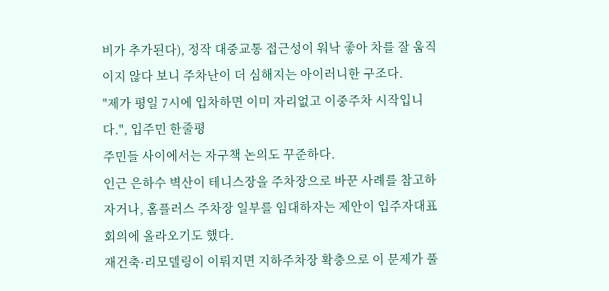비가 추가된다), 정작 대중교통 접근성이 워낙 좋아 차를 잘 움직이지 않다 보니 주차난이 더 심해지는 아이러니한 구조다.
"제가 평일 7시에 입차하면 이미 자리없고 이중주차 시작입니다.", 입주민 한줄평
주민들 사이에서는 자구책 논의도 꾸준하다.
인근 은하수 벽산이 테니스장을 주차장으로 바꾼 사례를 참고하자거나, 홈플러스 주차장 일부를 임대하자는 제안이 입주자대표회의에 올라오기도 했다.
재건축·리모델링이 이뤄지면 지하주차장 확충으로 이 문제가 풀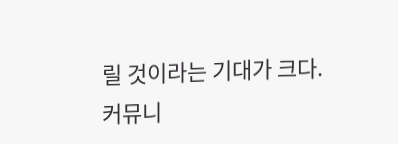릴 것이라는 기대가 크다.
커뮤니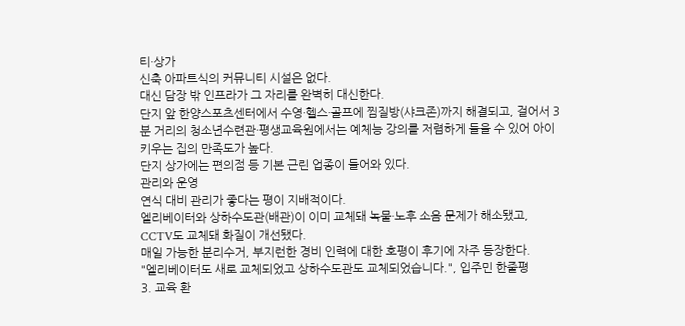티·상가
신축 아파트식의 커뮤니티 시설은 없다.
대신 담장 밖 인프라가 그 자리를 완벽히 대신한다.
단지 앞 한양스포츠센터에서 수영·헬스·골프에 찜질방(샤크존)까지 해결되고, 걸어서 3분 거리의 청소년수련관·평생교육원에서는 예체능 강의를 저렴하게 들을 수 있어 아이 키우는 집의 만족도가 높다.
단지 상가에는 편의점 등 기본 근린 업종이 들어와 있다.
관리와 운영
연식 대비 관리가 좋다는 평이 지배적이다.
엘리베이터와 상하수도관(배관)이 이미 교체돼 녹물·노후 소음 문제가 해소됐고, CCTV도 교체돼 화질이 개선됐다.
매일 가능한 분리수거, 부지런한 경비 인력에 대한 호평이 후기에 자주 등장한다.
"엘리베이터도 새로 교체되었고 상하수도관도 교체되었습니다.", 입주민 한줄평
3. 교육 환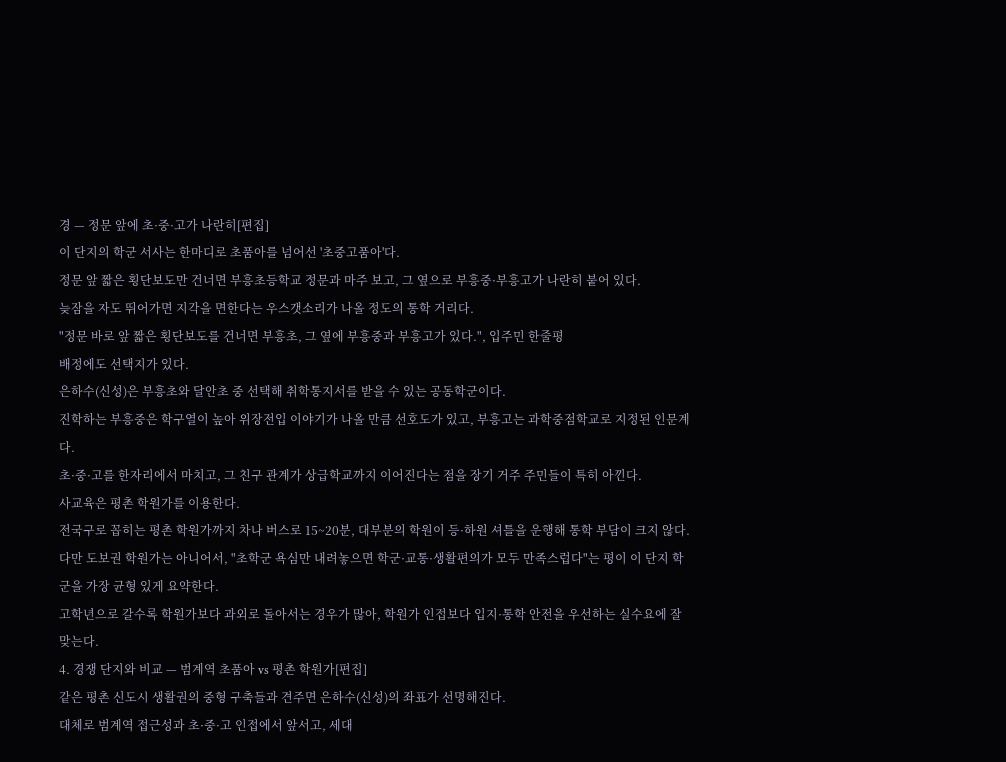경 — 정문 앞에 초·중·고가 나란히[편집]
이 단지의 학군 서사는 한마디로 초품아를 넘어선 '초중고품아'다.
정문 앞 짧은 횡단보도만 건너면 부흥초등학교 정문과 마주 보고, 그 옆으로 부흥중·부흥고가 나란히 붙어 있다.
늦잠을 자도 뛰어가면 지각을 면한다는 우스갯소리가 나올 정도의 통학 거리다.
"정문 바로 앞 짧은 횡단보도를 건너면 부흥초, 그 옆에 부흥중과 부흥고가 있다.", 입주민 한줄평
배정에도 선택지가 있다.
은하수(신성)은 부흥초와 달안초 중 선택해 취학통지서를 받을 수 있는 공동학군이다.
진학하는 부흥중은 학구열이 높아 위장전입 이야기가 나올 만큼 선호도가 있고, 부흥고는 과학중점학교로 지정된 인문계다.
초·중·고를 한자리에서 마치고, 그 친구 관계가 상급학교까지 이어진다는 점을 장기 거주 주민들이 특히 아낀다.
사교육은 평촌 학원가를 이용한다.
전국구로 꼽히는 평촌 학원가까지 차나 버스로 15~20분, 대부분의 학원이 등·하원 셔틀을 운행해 통학 부담이 크지 않다.
다만 도보권 학원가는 아니어서, "초학군 욕심만 내려놓으면 학군·교통·생활편의가 모두 만족스럽다"는 평이 이 단지 학군을 가장 균형 있게 요약한다.
고학년으로 갈수록 학원가보다 과외로 돌아서는 경우가 많아, 학원가 인접보다 입지·통학 안전을 우선하는 실수요에 잘 맞는다.
4. 경쟁 단지와 비교 — 범계역 초품아 vs 평촌 학원가[편집]
같은 평촌 신도시 생활권의 중형 구축들과 견주면 은하수(신성)의 좌표가 선명해진다.
대체로 범계역 접근성과 초·중·고 인접에서 앞서고, 세대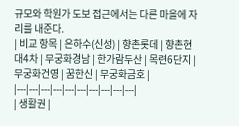규모와 학원가 도보 접근에서는 다른 마을에 자리를 내준다.
| 비교 항목 | 은하수(신성) | 향촌롯데 | 향촌현대4차 | 무궁화경남 | 한가람두산 | 목련6단지 | 무궁화건영 | 꿈한신 | 무궁화금호 |
|---|---|---|---|---|---|---|---|---|---|
| 생활권 |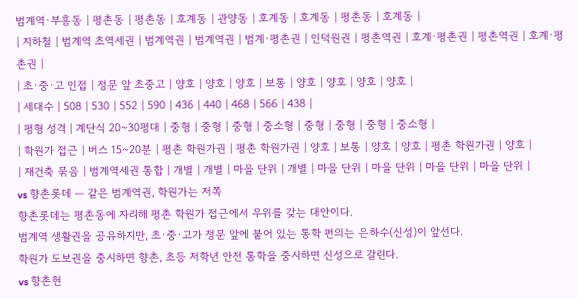범계역·부흥동 | 평촌동 | 평촌동 | 호계동 | 관양동 | 호계동 | 호계동 | 평촌동 | 호계동 |
| 지하철 | 범계역 초역세권 | 범계역권 | 범계역권 | 범계·평촌권 | 인덕원권 | 평촌역권 | 호계·평촌권 | 평촌역권 | 호계·평촌권 |
| 초·중·고 인접 | 정문 앞 초중고 | 양호 | 양호 | 양호 | 보통 | 양호 | 양호 | 양호 | 양호 |
| 세대수 | 508 | 530 | 552 | 590 | 436 | 440 | 468 | 566 | 438 |
| 평형 성격 | 계단식 20~30평대 | 중형 | 중형 | 중형 | 중소형 | 중형 | 중형 | 중형 | 중소형 |
| 학원가 접근 | 버스 15~20분 | 평촌 학원가권 | 평촌 학원가권 | 양호 | 보통 | 양호 | 양호 | 평촌 학원가권 | 양호 |
| 재건축 묶음 | 범계역세권 통합 | 개별 | 개별 | 마을 단위 | 개별 | 마을 단위 | 마을 단위 | 마을 단위 | 마을 단위 |
vs 향촌롯데 — 같은 범계역권, 학원가는 저쪽
향촌롯데는 평촌동에 자리해 평촌 학원가 접근에서 우위를 갖는 대안이다.
범계역 생활권을 공유하지만, 초·중·고가 정문 앞에 붙어 있는 통학 편의는 은하수(신성)이 앞선다.
학원가 도보권을 중시하면 향촌, 초등 저학년 안전 통학을 중시하면 신성으로 갈린다.
vs 향촌현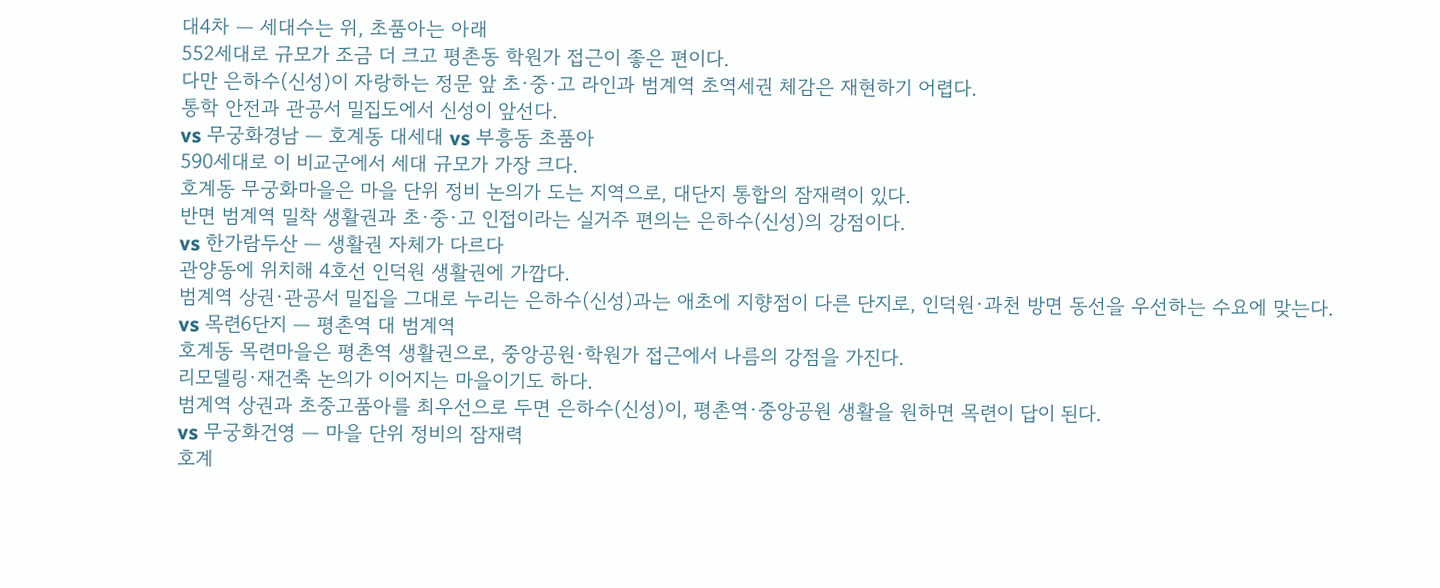대4차 — 세대수는 위, 초품아는 아래
552세대로 규모가 조금 더 크고 평촌동 학원가 접근이 좋은 편이다.
다만 은하수(신성)이 자랑하는 정문 앞 초·중·고 라인과 범계역 초역세권 체감은 재현하기 어렵다.
통학 안전과 관공서 밀집도에서 신성이 앞선다.
vs 무궁화경남 — 호계동 대세대 vs 부흥동 초품아
590세대로 이 비교군에서 세대 규모가 가장 크다.
호계동 무궁화마을은 마을 단위 정비 논의가 도는 지역으로, 대단지 통합의 잠재력이 있다.
반면 범계역 밀착 생활권과 초·중·고 인접이라는 실거주 편의는 은하수(신성)의 강점이다.
vs 한가람두산 — 생활권 자체가 다르다
관양동에 위치해 4호선 인덕원 생활권에 가깝다.
범계역 상권·관공서 밀집을 그대로 누리는 은하수(신성)과는 애초에 지향점이 다른 단지로, 인덕원·과천 방면 동선을 우선하는 수요에 맞는다.
vs 목련6단지 — 평촌역 대 범계역
호계동 목련마을은 평촌역 생활권으로, 중앙공원·학원가 접근에서 나름의 강점을 가진다.
리모델링·재건축 논의가 이어지는 마을이기도 하다.
범계역 상권과 초중고품아를 최우선으로 두면 은하수(신성)이, 평촌역·중앙공원 생활을 원하면 목련이 답이 된다.
vs 무궁화건영 — 마을 단위 정비의 잠재력
호계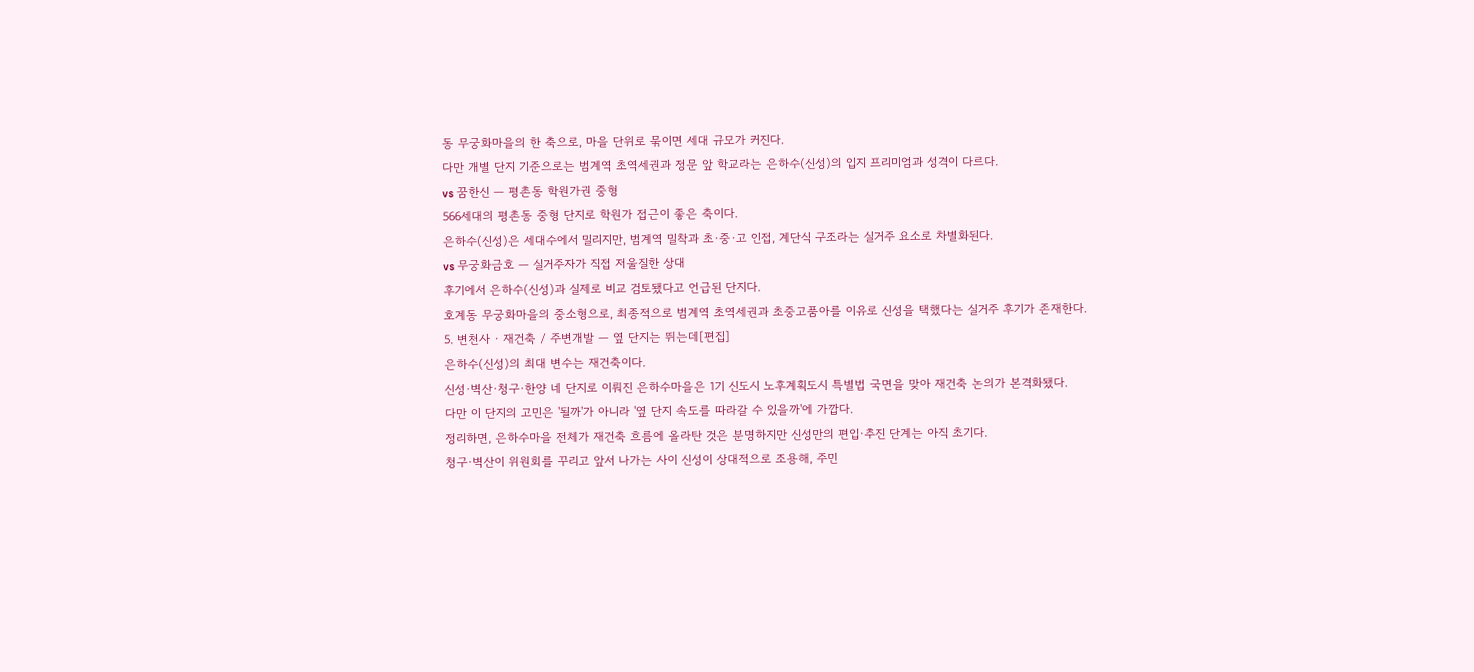동 무궁화마을의 한 축으로, 마을 단위로 묶이면 세대 규모가 커진다.
다만 개별 단지 기준으로는 범계역 초역세권과 정문 앞 학교라는 은하수(신성)의 입지 프리미엄과 성격이 다르다.
vs 꿈한신 — 평촌동 학원가권 중형
566세대의 평촌동 중형 단지로 학원가 접근이 좋은 축이다.
은하수(신성)은 세대수에서 밀리지만, 범계역 밀착과 초·중·고 인접, 계단식 구조라는 실거주 요소로 차별화된다.
vs 무궁화금호 — 실거주자가 직접 저울질한 상대
후기에서 은하수(신성)과 실제로 비교 검토됐다고 언급된 단지다.
호계동 무궁화마을의 중소형으로, 최종적으로 범계역 초역세권과 초중고품아를 이유로 신성을 택했다는 실거주 후기가 존재한다.
5. 변천사 · 재건축 / 주변개발 — 옆 단지는 뛰는데[편집]
은하수(신성)의 최대 변수는 재건축이다.
신성·벽산·청구·한양 네 단지로 이뤄진 은하수마을은 1기 신도시 노후계획도시 특별법 국면을 맞아 재건축 논의가 본격화됐다.
다만 이 단지의 고민은 '될까'가 아니라 '옆 단지 속도를 따라갈 수 있을까'에 가깝다.
정리하면, 은하수마을 전체가 재건축 흐름에 올라탄 것은 분명하지만 신성만의 편입·추진 단계는 아직 초기다.
청구·벽산이 위원회를 꾸리고 앞서 나가는 사이 신성이 상대적으로 조용해, 주민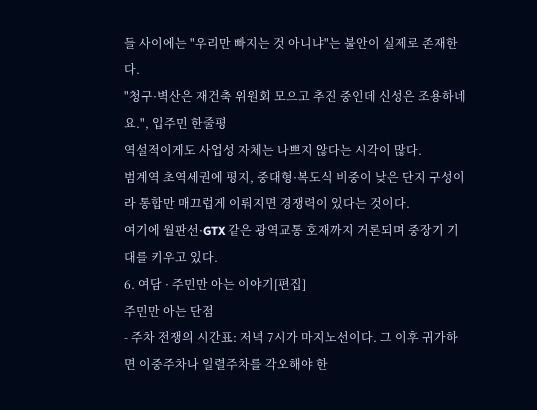들 사이에는 "우리만 빠지는 것 아니냐"는 불안이 실제로 존재한다.
"청구·벽산은 재건축 위원회 모으고 추진 중인데 신성은 조용하네요.", 입주민 한줄평
역설적이게도 사업성 자체는 나쁘지 않다는 시각이 많다.
범계역 초역세권에 평지, 중대형·복도식 비중이 낮은 단지 구성이라 통합만 매끄럽게 이뤄지면 경쟁력이 있다는 것이다.
여기에 월판선·GTX 같은 광역교통 호재까지 거론되며 중장기 기대를 키우고 있다.
6. 여담 · 주민만 아는 이야기[편집]
주민만 아는 단점
- 주차 전쟁의 시간표: 저녁 7시가 마지노선이다. 그 이후 귀가하면 이중주차나 일렬주차를 각오해야 한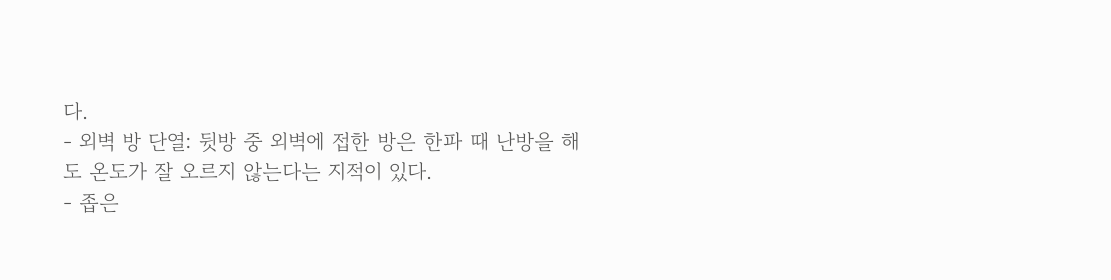다.
- 외벽 방 단열: 뒷방 중 외벽에 접한 방은 한파 때 난방을 해도 온도가 잘 오르지 않는다는 지적이 있다.
- 좁은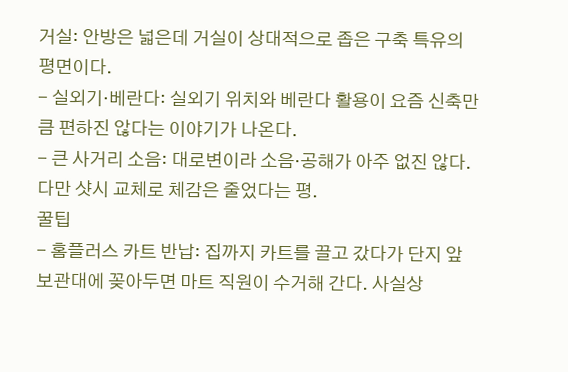거실: 안방은 넓은데 거실이 상대적으로 좁은 구축 특유의 평면이다.
- 실외기·베란다: 실외기 위치와 베란다 활용이 요즘 신축만큼 편하진 않다는 이야기가 나온다.
- 큰 사거리 소음: 대로변이라 소음·공해가 아주 없진 않다. 다만 샷시 교체로 체감은 줄었다는 평.
꿀팁
- 홈플러스 카트 반납: 집까지 카트를 끌고 갔다가 단지 앞 보관대에 꽂아두면 마트 직원이 수거해 간다. 사실상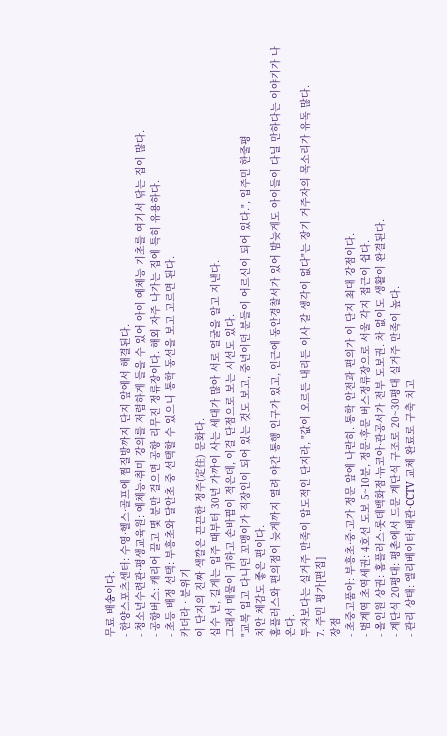무료 배송이다.
- 한양스포츠센터: 수영·헬스·골프에 찜질방까지 단지 앞에서 해결된다.
- 청소년수련관·평생교육원: 예체능·취미 강의를 저렴하게 들을 수 있어 아이 예체능 기초를 여기서 닦는 집이 많다.
- 공항버스: 캐리어 끌고 몇 분만 걸으면 공항 리무진 정류장이다. 해외 자주 나가는 집에 특히 유용하다.
- 초등 배정 선택: 부흥초와 달안초 중 선택할 수 있으니 통학 동선을 보고 고르면 된다.
카더라 · 분위기
이 단지의 진짜 색깔은 끈끈한 정주(定住) 문화다.
십수 년, 길게는 입주 때부터 30년 가까이 사는 세대가 많아 서로 얼굴을 알고 지낸다.
그래서 매물이 귀하고 손바뀜이 적은데, 이걸 단점으로 보는 시선도 있다.
"교복 입고 다니던 꼬맹이가 직장인이 되어 있는 것도 보고, 중년이던 분들이 어르신이 되어 있다.", 입주민 한줄평
치안 체감도 좋은 편이다.
홈플러스와 편의점이 늦게까지 열려 야간 통행 인구가 있고, 인근에 동안경찰서가 있어 밤늦게도 아이들이 다닐 만하다는 이야기가 나온다.
투자보다는 실거주 만족이 압도적인 단지라, "값이 오르든 내리든 이사 갈 생각이 없다"는 장기 거주자의 목소리가 유독 많다.
7. 주민 평가[편집]
장점
- 초중고품아: 부흥초·중·고가 정문 앞에 나란히. 통학 안전과 편의가 이 단지 최대 강점이다.
- 범계역 초역세권: 4호선 도보 5~10분, 정문·후문 버스정류장으로 서울 각지 접근이 쉽다.
- 올인원 상권: 홈플러스·롯데백화점·뉴코아·관공서가 전부 도보권. 차 없이도 생활이 완결된다.
- 계단식 20평대: 평촌에서 드문 계단식 구조로 20~30평대 실거주 만족이 높다.
- 관리 상태: 엘리베이터·배관·CCTV 교체 완료로 구축 치고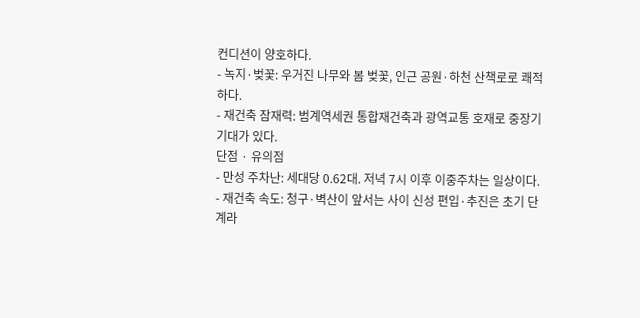컨디션이 양호하다.
- 녹지·벚꽃: 우거진 나무와 봄 벚꽃, 인근 공원·하천 산책로로 쾌적하다.
- 재건축 잠재력: 범계역세권 통합재건축과 광역교통 호재로 중장기 기대가 있다.
단점 · 유의점
- 만성 주차난: 세대당 0.62대. 저녁 7시 이후 이중주차는 일상이다.
- 재건축 속도: 청구·벽산이 앞서는 사이 신성 편입·추진은 초기 단계라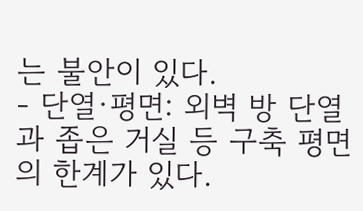는 불안이 있다.
- 단열·평면: 외벽 방 단열과 좁은 거실 등 구축 평면의 한계가 있다.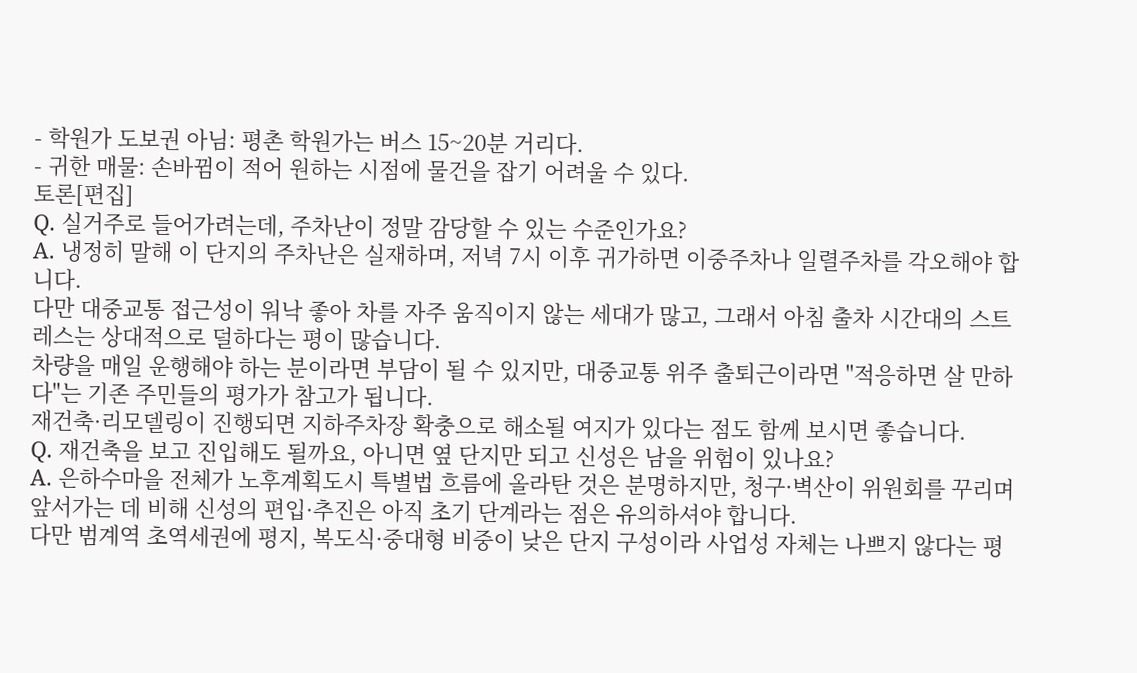- 학원가 도보권 아님: 평촌 학원가는 버스 15~20분 거리다.
- 귀한 매물: 손바뀜이 적어 원하는 시점에 물건을 잡기 어려울 수 있다.
토론[편집]
Q. 실거주로 들어가려는데, 주차난이 정말 감당할 수 있는 수준인가요?
A. 냉정히 말해 이 단지의 주차난은 실재하며, 저녁 7시 이후 귀가하면 이중주차나 일렬주차를 각오해야 합니다.
다만 대중교통 접근성이 워낙 좋아 차를 자주 움직이지 않는 세대가 많고, 그래서 아침 출차 시간대의 스트레스는 상대적으로 덜하다는 평이 많습니다.
차량을 매일 운행해야 하는 분이라면 부담이 될 수 있지만, 대중교통 위주 출퇴근이라면 "적응하면 살 만하다"는 기존 주민들의 평가가 참고가 됩니다.
재건축·리모델링이 진행되면 지하주차장 확충으로 해소될 여지가 있다는 점도 함께 보시면 좋습니다.
Q. 재건축을 보고 진입해도 될까요, 아니면 옆 단지만 되고 신성은 남을 위험이 있나요?
A. 은하수마을 전체가 노후계획도시 특별법 흐름에 올라탄 것은 분명하지만, 청구·벽산이 위원회를 꾸리며 앞서가는 데 비해 신성의 편입·추진은 아직 초기 단계라는 점은 유의하셔야 합니다.
다만 범계역 초역세권에 평지, 복도식·중대형 비중이 낮은 단지 구성이라 사업성 자체는 나쁘지 않다는 평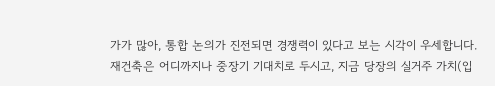가가 많아, 통합 논의가 진전되면 경쟁력이 있다고 보는 시각이 우세합니다.
재건축은 어디까지나 중장기 기대치로 두시고, 지금 당장의 실거주 가치(입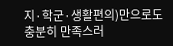지·학군·생활편의)만으로도 충분히 만족스러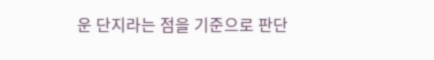운 단지라는 점을 기준으로 판단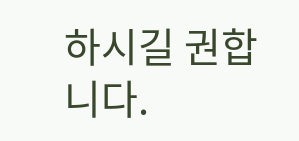하시길 권합니다.